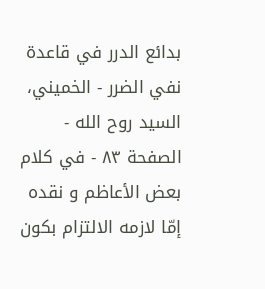بدائع الدرر في قاعدة نفي الضرر - الخميني، السيد روح الله - الصفحة ٨٣ - في كلام بعض الأعاظم و نقده
إمّا لازمه الالتزام بكون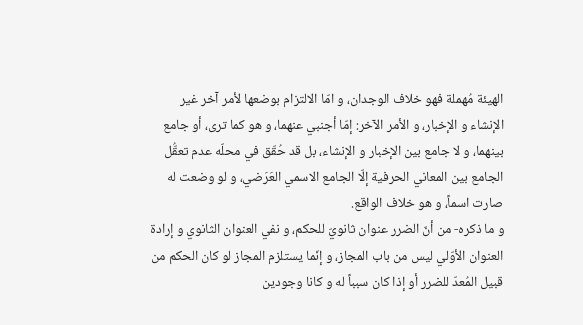الهيئة مُهملة فهو خلاف الوجدان، و امّا الالتزام بوضعها لأمر آخر غير الإنشاء و الإخبار، و الأمر الآخر: إمّا أجنبي عنهما، و هو كما ترى، أو جامع بينهما، و لا جامع بين الإخبار و الإنشاء، بل قد حُقّق في محلّه عدم تعقُّل الجامع بين المعاني الحرفية إلّا الجامع الاسمي العَرَضي، و لو وضعت له صارت اسماً، و هو خلاف الواقع.
و ما ذكره- من أنّ الضرر عنوان ثانويّ للحكم، و نفي العنوان الثانوي و إرادة العنوان الأوّلي ليس من باب المجاز، و إنّما يستلزم المجاز لو كان الحكم من قبيل المُعدّ للضرر أو إذا كان سبباً له و كانا وجودين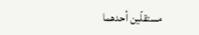مستقلّين أحدهما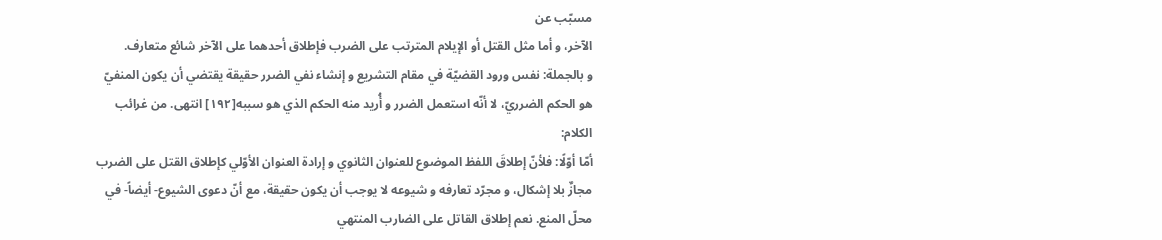مسبّب عن
الآخر، و أما مثل القتل أو الإيلام المترتب على الضرب فإطلاق أحدهما على الآخر شائع متعارف.
و بالجملة: نفس ورود القضيّة في مقام التشريع و إنشاء نفي الضرر حقيقة يقتضي أن يكون المنفيّ هو الحكم الضرريّ، لا أنّه استعمل الضرر و أُريد منه الحكم الذي هو سببه[١٩٢] انتهى. من غرائب الكلام:
أمّا أوّلًا: فلأنّ إطلاقَ اللفظ الموضوع للعنوان الثانوي و إرادة العنوان الأوّلي كإطلاق القتل على الضرب مجازٌ بلا إشكال، و مجرّد تعارفه و شيوعه لا يوجب أن يكون حقيقة، مع أنّ دعوى الشيوع- أيضاً- في محلّ المنع. نعم إطلاق القاتل على الضارب المنتهي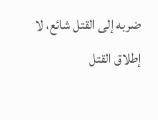ضربه إلى القتل شائع، لا إطلاق القتل